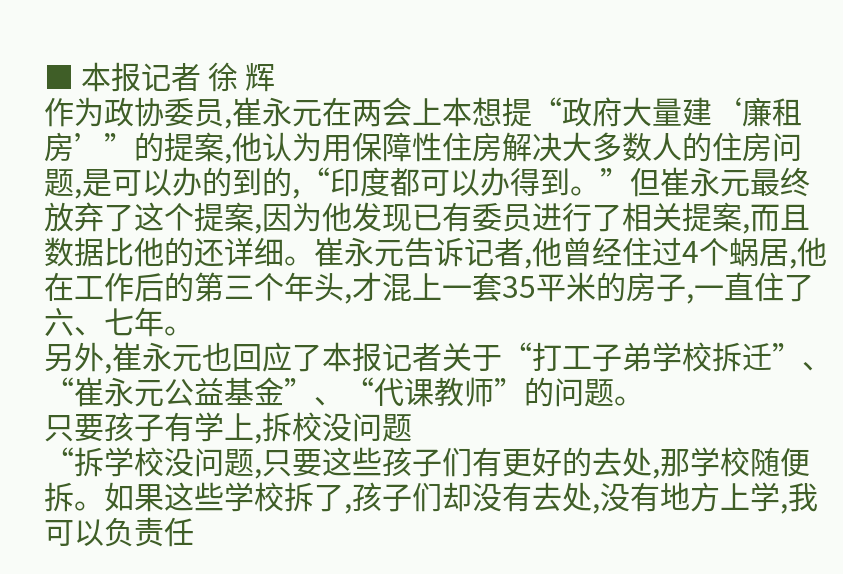■ 本报记者 徐 辉
作为政协委员,崔永元在两会上本想提“政府大量建‘廉租房’”的提案,他认为用保障性住房解决大多数人的住房问题,是可以办的到的,“印度都可以办得到。”但崔永元最终放弃了这个提案,因为他发现已有委员进行了相关提案,而且数据比他的还详细。崔永元告诉记者,他曾经住过4个蜗居,他在工作后的第三个年头,才混上一套35平米的房子,一直住了六、七年。
另外,崔永元也回应了本报记者关于“打工子弟学校拆迁”、“崔永元公益基金”、“代课教师”的问题。
只要孩子有学上,拆校没问题
“拆学校没问题,只要这些孩子们有更好的去处,那学校随便拆。如果这些学校拆了,孩子们却没有去处,没有地方上学,我可以负责任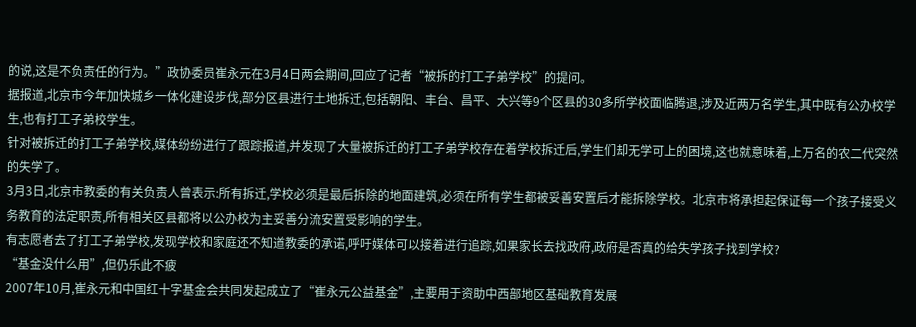的说,这是不负责任的行为。”政协委员崔永元在3月4日两会期间,回应了记者“被拆的打工子弟学校”的提问。
据报道,北京市今年加快城乡一体化建设步伐,部分区县进行土地拆迁,包括朝阳、丰台、昌平、大兴等9个区县的30多所学校面临腾退,涉及近两万名学生,其中既有公办校学生,也有打工子弟校学生。
针对被拆迁的打工子弟学校,媒体纷纷进行了跟踪报道,并发现了大量被拆迁的打工子弟学校存在着学校拆迁后,学生们却无学可上的困境,这也就意味着,上万名的农二代突然的失学了。
3月3日,北京市教委的有关负责人曾表示:所有拆迁,学校必须是最后拆除的地面建筑,必须在所有学生都被妥善安置后才能拆除学校。北京市将承担起保证每一个孩子接受义务教育的法定职责,所有相关区县都将以公办校为主妥善分流安置受影响的学生。
有志愿者去了打工子弟学校,发现学校和家庭还不知道教委的承诺,呼吁媒体可以接着进行追踪,如果家长去找政府,政府是否真的给失学孩子找到学校?
“基金没什么用”,但仍乐此不疲
2007年10月,崔永元和中国红十字基金会共同发起成立了“崔永元公益基金”,主要用于资助中西部地区基础教育发展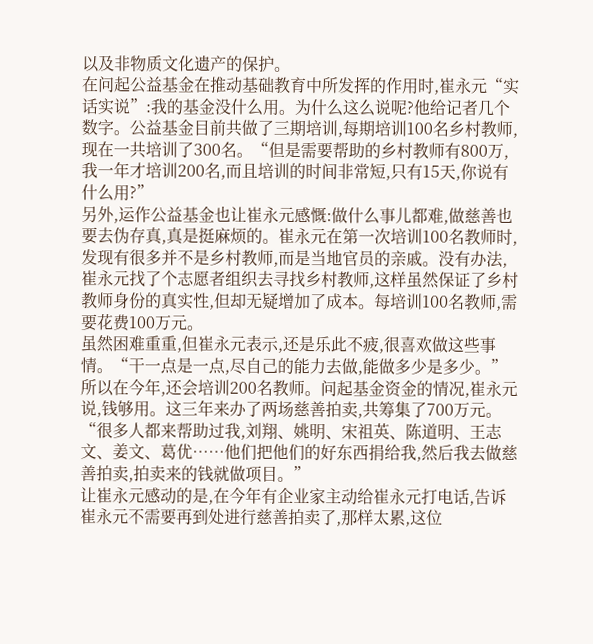以及非物质文化遗产的保护。
在问起公益基金在推动基础教育中所发挥的作用时,崔永元“实话实说”:我的基金没什么用。为什么这么说呢?他给记者几个数字。公益基金目前共做了三期培训,每期培训100名乡村教师,现在一共培训了300名。“但是需要帮助的乡村教师有800万,我一年才培训200名,而且培训的时间非常短,只有15天,你说有什么用?”
另外,运作公益基金也让崔永元感慨:做什么事儿都难,做慈善也要去伪存真,真是挺麻烦的。崔永元在第一次培训100名教师时,发现有很多并不是乡村教师,而是当地官员的亲戚。没有办法,崔永元找了个志愿者组织去寻找乡村教师,这样虽然保证了乡村教师身份的真实性,但却无疑增加了成本。每培训100名教师,需要花费100万元。
虽然困难重重,但崔永元表示,还是乐此不疲,很喜欢做这些事情。“干一点是一点,尽自己的能力去做,能做多少是多少。”所以在今年,还会培训200名教师。问起基金资金的情况,崔永元说,钱够用。这三年来办了两场慈善拍卖,共筹集了700万元。“很多人都来帮助过我,刘翔、姚明、宋祖英、陈道明、王志文、姜文、葛优……他们把他们的好东西捐给我,然后我去做慈善拍卖,拍卖来的钱就做项目。”
让崔永元感动的是,在今年有企业家主动给崔永元打电话,告诉崔永元不需要再到处进行慈善拍卖了,那样太累,这位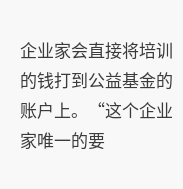企业家会直接将培训的钱打到公益基金的账户上。“这个企业家唯一的要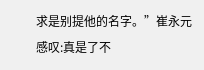求是别提他的名字。”崔永元感叹:真是了不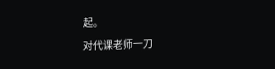起。
对代课老师一刀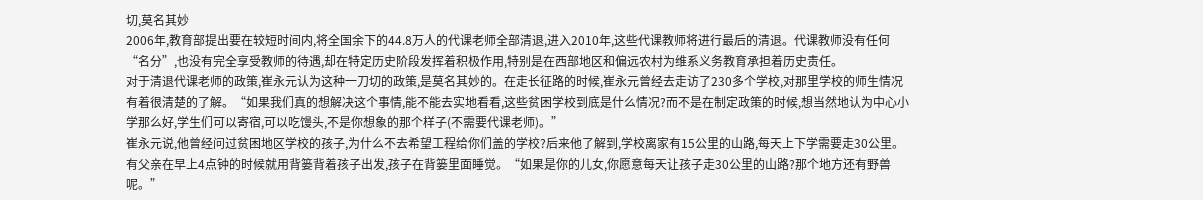切,莫名其妙
2006年,教育部提出要在较短时间内,将全国余下的44.8万人的代课老师全部清退,进入2010年,这些代课教师将进行最后的清退。代课教师没有任何“名分”,也没有完全享受教师的待遇,却在特定历史阶段发挥着积极作用,特别是在西部地区和偏远农村为维系义务教育承担着历史责任。
对于清退代课老师的政策,崔永元认为这种一刀切的政策,是莫名其妙的。在走长征路的时候,崔永元曾经去走访了230多个学校,对那里学校的师生情况有着很清楚的了解。“如果我们真的想解决这个事情,能不能去实地看看,这些贫困学校到底是什么情况?而不是在制定政策的时候,想当然地认为中心小学那么好,学生们可以寄宿,可以吃馒头,不是你想象的那个样子(不需要代课老师)。”
崔永元说,他曾经问过贫困地区学校的孩子,为什么不去希望工程给你们盖的学校?后来他了解到,学校离家有15公里的山路,每天上下学需要走30公里。有父亲在早上4点钟的时候就用背篓背着孩子出发,孩子在背篓里面睡觉。“如果是你的儿女,你愿意每天让孩子走30公里的山路?那个地方还有野兽呢。”